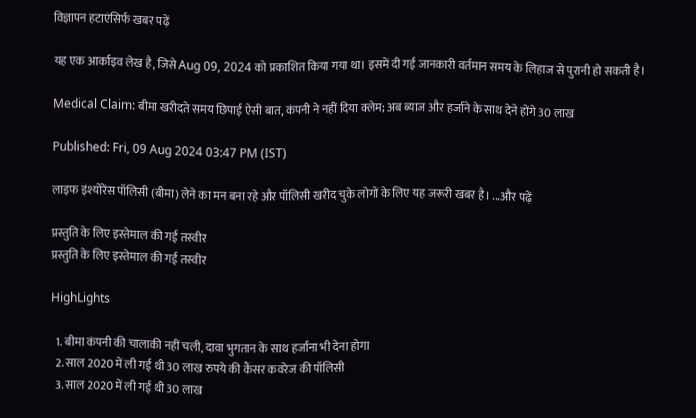विज्ञापन हटाएंसिर्फ खबर पढ़ें

यह एक आर्काइव लेख है, जिसे Aug 09, 2024 को प्रकाशित किया गया था। इसमें दी गई जानकारी वर्तमान समय के लिहाज से पुरानी हो सकती है।

Medical Claim: बीमा खरीदते समय छिपाई ऐसी बात, कंपनी ने नहीं दिया क्लेम; अब ब्याज और हर्जाने के साथ देने होंगे 30 लाख

Published: Fri, 09 Aug 2024 03:47 PM (IST)

लाइफ इंश्योरेंस पॉलिसी (बीमा) लेने का मन बना रहे और पॉलिसी खरीद चुके लोगों के लिए यह जरूरी खबर है। ...और पढ़ें

प्रस्तुति के लिए इस्तेमाल की गई तस्वीर
प्रस्तुति के लिए इस्तेमाल की गई तस्वीर

HighLights

  1. बीमा कंपनी की चालाकी नहीं चली, दावा भुगतान के साथ हर्जाना भी देना होगा
  2. साल 2020 में ली गई थी 30 लाख रुपये की कैंसर कवरेज की पॉलिसी
  3. साल 2020 में ली गई थी 30 लाख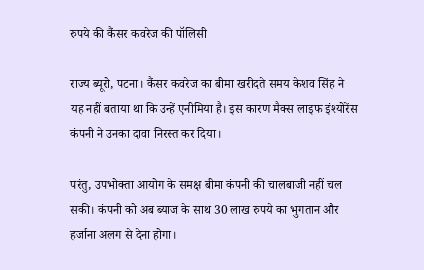रुपये की कैंसर कवरेज की पॉलिसी

राज्य ब्यूरो, पटना। कैंसर कवरेज का बीमा खरीदते समय केशव सिंह ने यह नहीं बताया था कि उन्हें एनीमिया है। इस कारण मैक्स लाइफ इंश्योरेंस कंपनी ने उनका दावा निरस्त कर दिया।

परंतु, उपभोक्ता आयोग के समक्ष बीमा कंपनी की चालबाजी नहीं चल सकी। कंपनी को अब ब्याज के साथ 30 लाख रुपये का भुगतान और हर्जाना अलग से देना होगा।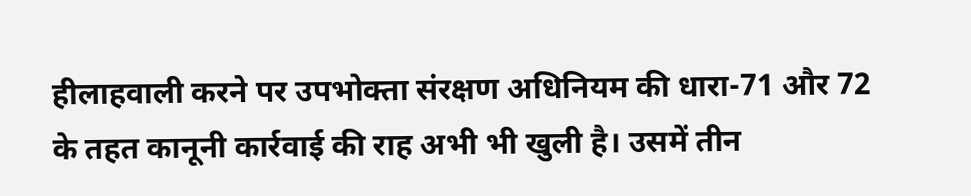हीलाहवाली करने पर उपभोक्ता संरक्षण अधिनियम की धारा-71 और 72 के तहत कानूनी कार्रवाई की राह अभी भी खुली है। उसमें तीन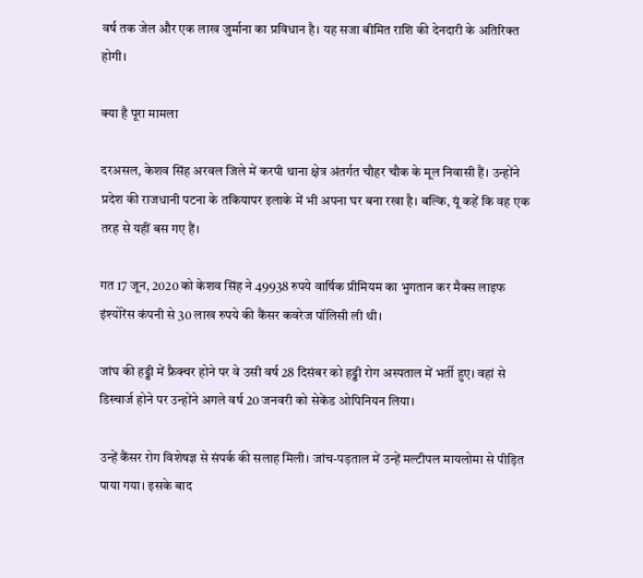वर्ष तक जेल और एक लाख जुर्माना का प्रविधान है। यह सजा बीमित राशि की देनदारी के अतिरिक्त होगी।

क्या है पूरा मामला

दरअसल, केशव सिंह अरवल जिले में करपी थाना क्षेत्र अंतर्गत चौहर चौक के मूल निवासी हैं। उन्होंने प्रदेश की राजधानी पटना के तकियापर इलाके में भी अपना घर बना रखा है। बल्कि, यूं कहें कि वह एक तरह से यहीं बस गए हैं।

गत 17 जून, 2020 को केशव सिंह ने 49938 रुपये वार्षिक प्रीमियम का भुगतान कर मैक्स लाइफ इंश्योरेंस कंपनी से 30 लाख रुपये की कैंसर कवरेज पॉलिसी ली थी।

जांघ की हड्डी में फ्रैक्चर होने पर वे उसी वर्ष 28 दिसंबर को हड्डी रोग अस्पताल में भर्ती हुए। वहां से डिस्चार्ज होने पर उन्होंने अगले वर्ष 20 जनवरी को सेकेंड ओपिनियन लिया।

उन्हें कैंसर रोग विशेषज्ञ से संपर्क की सलाह मिली। जांच-पड़ताल में उन्हें मल्टीपल मायलोमा से पीड़ित पाया गया। इसके बाद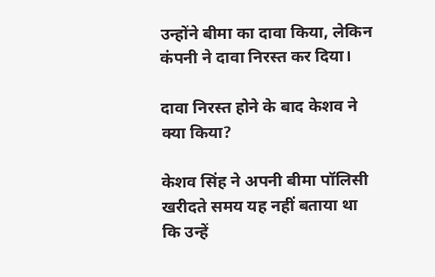उन्होंने बीमा का दावा किया, लेकिन कंपनी ने दावा निरस्त कर दिया।

दावा निरस्त होने के बाद केशव ने क्या किया?

केशव सिंह ने अपनी बीमा पॉलिसी खरीदते समय यह नहीं बताया था कि उन्हें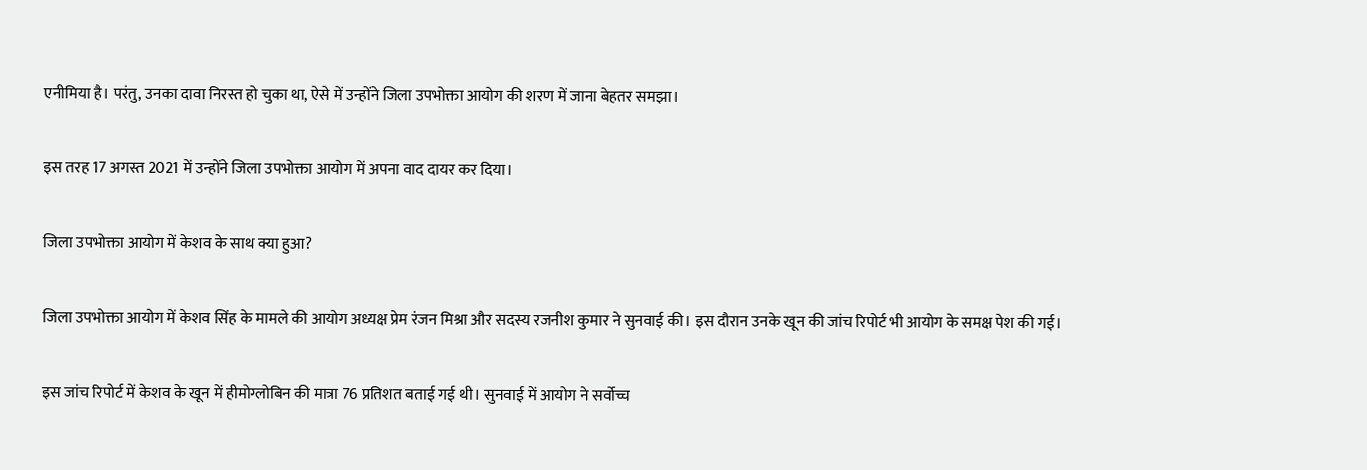एनीमिया है। परंतु, उनका दावा निरस्त हो चुका था, ऐसे में उन्होंने जिला उपभोक्ता आयोग की शरण में जाना बेहतर समझा।

इस तरह 17 अगस्त 2021 में उन्होंने जिला उपभोक्ता आयोग में अपना वाद दायर कर दिया।

जिला उपभोक्ता आयोग में केशव के साथ क्या हुआ?

जिला उपभोक्ता आयोग में केशव सिंह के मामले की आयोग अध्यक्ष प्रेम रंजन मिश्रा और सदस्य रजनीश कुमार ने सुनवाई की। इस दौरान उनके खून की जांच रिपोर्ट भी आयोग के समक्ष पेश की गई।

इस जांच रिपोर्ट में केशव के खून में हीमोग्लोबिन की मात्रा 76 प्रतिशत बताई गई थी। सुनवाई में आयोग ने सर्वोच्च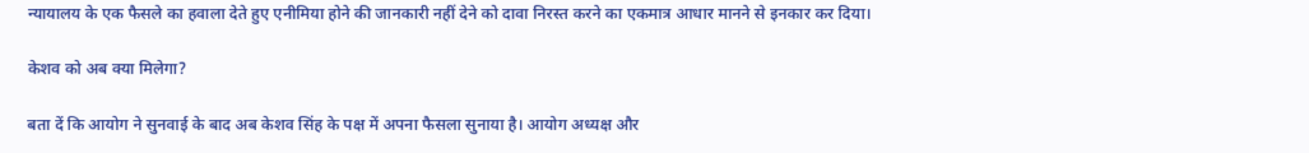न्यायालय के एक फैसले का हवाला देते हुए एनीमिया होने की जानकारी नहीं देने को दावा निरस्त करने का एकमात्र आधार मानने से इनकार कर दिया।

केशव को अब क्या मिलेगा?

बता दें कि आयोग ने सुनवाई के बाद अब केशव सिंह के पक्ष में अपना फैसला सुनाया है। आयोग अध्यक्ष और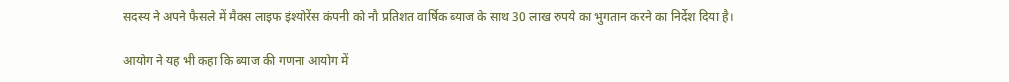सदस्य ने अपने फैसले में मैक्स लाइफ इंश्योरेंस कंपनी को नौ प्रतिशत वार्षिक ब्याज के साथ 30 लाख रुपये का भुगतान करने का निर्देश दिया है।

आयोग ने यह भी कहा कि ब्याज की गणना आयोग में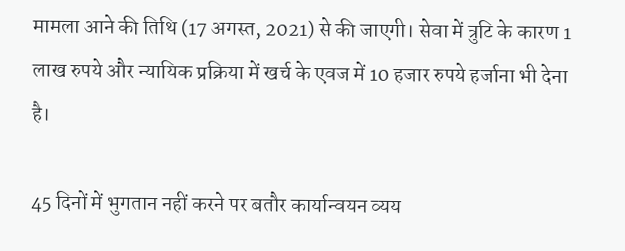मामला आने की तिथि (17 अगस्त, 2021) से की जाएगी। सेवा में त्रुटि के कारण 1 लाख रुपये और न्यायिक प्रक्रिया में खर्च के एवज में 10 हजार रुपये हर्जाना भी देना है।

45 दिनों में भुगतान नहीं करने पर बतौर कार्यान्वयन व्यय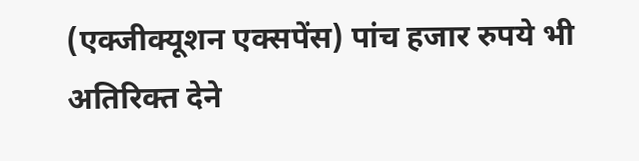(एक्जीक्यूशन एक्सपेंस) पांच हजार रुपये भी अतिरिक्त देने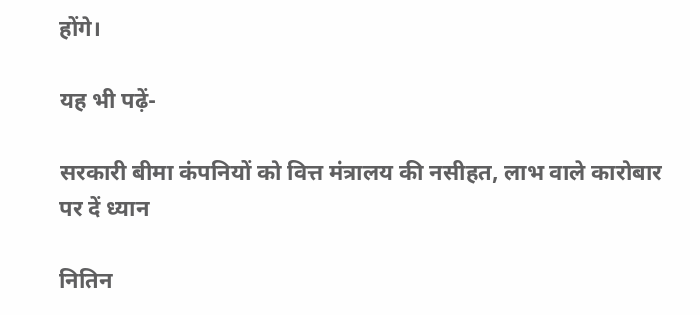होंगे।

यह भी पढ़ें-

सरकारी बीमा कंपनियों को वित्त मंत्रालय की नसीहत, लाभ वाले कारोबार पर दें ध्यान

नितिन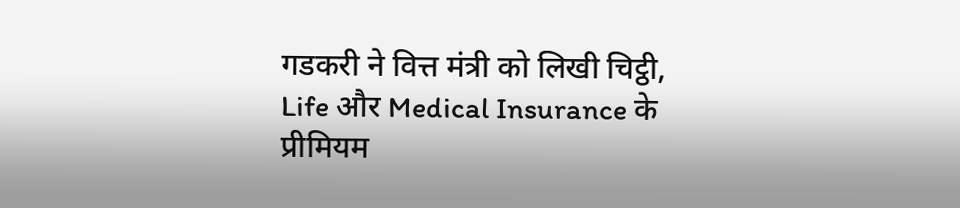गडकरी ने वित्त मंत्री को लिखी चिट्ठी, Life और Medical Insurance के प्रीमियम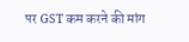पर GST कम करने की मांग